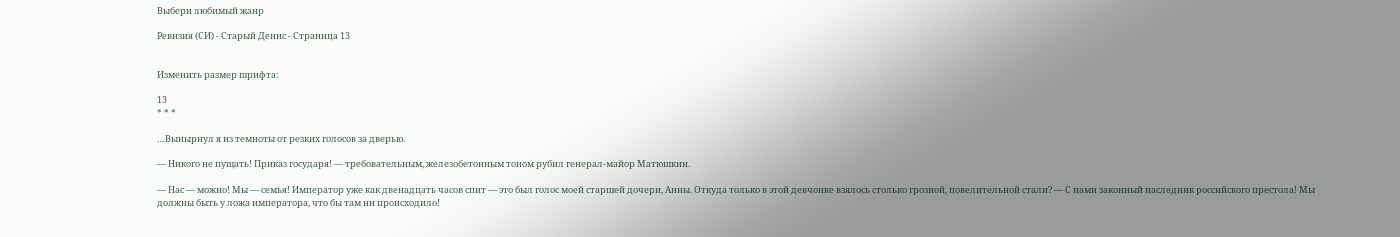Выбери любимый жанр

Ревизия (СИ) - Старый Денис - Страница 13


Изменить размер шрифта:

13
* * *

…Вынырнул я из темноты от резких голосов за дверью.

— Никого не пущать! Приказ государя! — требовательным, железобетонным тоном рубил генерал-майор Матюшкин.

— Нас — можно! Мы — семья! Император уже как двенадцать часов спит — это был голос моей старшей дочери, Анны. Откуда только в этой девчонке взялось столько грозной, повелительной стали? — С нами законный наследник российского престола! Мы должны быть у ложа императора, что бы там ни происходило!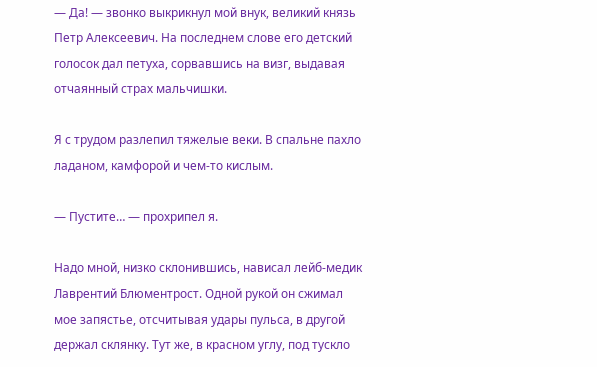— Да! — звонко выкрикнул мой внук, великий князь Петр Алексеевич. На последнем слове его детский голосок дал петуха, сорвавшись на визг, выдавая отчаянный страх мальчишки.

Я с трудом разлепил тяжелые веки. В спальне пахло ладаном, камфорой и чем-то кислым.

— Пустите… — прохрипел я.

Надо мной, низко склонившись, нависал лейб-медик Лаврентий Блюментрост. Одной рукой он сжимал мое запястье, отсчитывая удары пульса, в другой держал склянку. Тут же, в красном углу, под тускло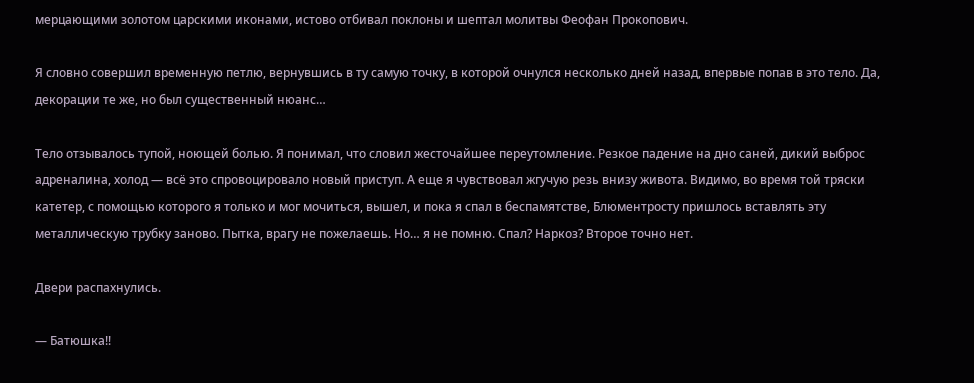мерцающими золотом царскими иконами, истово отбивал поклоны и шептал молитвы Феофан Прокопович.

Я словно совершил временную петлю, вернувшись в ту самую точку, в которой очнулся несколько дней назад, впервые попав в это тело. Да, декорации те же, но был существенный нюанс…

Тело отзывалось тупой, ноющей болью. Я понимал, что словил жесточайшее переутомление. Резкое падение на дно саней, дикий выброс адреналина, холод — всё это спровоцировало новый приступ. А еще я чувствовал жгучую резь внизу живота. Видимо, во время той тряски катетер, с помощью которого я только и мог мочиться, вышел, и пока я спал в беспамятстве, Блюментросту пришлось вставлять эту металлическую трубку заново. Пытка, врагу не пожелаешь. Но… я не помню. Спал? Наркоз? Второе точно нет.

Двери распахнулись.

— Батюшка!!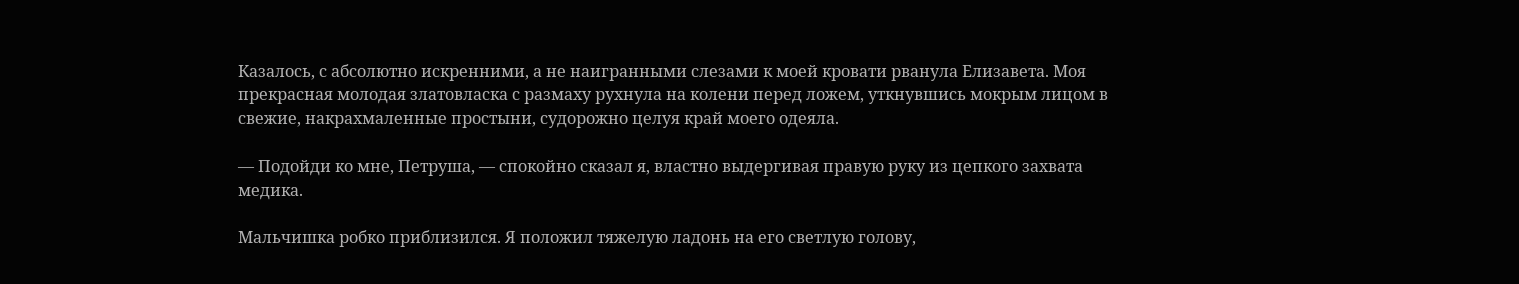Казалось, с абсолютно искренними, а не наигранными слезами к моей кровати рванула Елизавета. Моя прекрасная молодая златовласка с размаху рухнула на колени перед ложем, уткнувшись мокрым лицом в свежие, накрахмаленные простыни, судорожно целуя край моего одеяла.

— Подойди ко мне, Петруша, — спокойно сказал я, властно выдергивая правую руку из цепкого захвата медика.

Мальчишка робко приблизился. Я положил тяжелую ладонь на его светлую голову,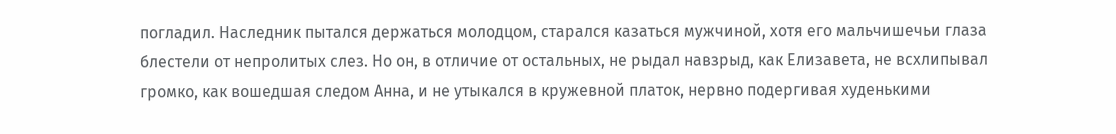погладил. Наследник пытался держаться молодцом, старался казаться мужчиной, хотя его мальчишечьи глаза блестели от непролитых слез. Но он, в отличие от остальных, не рыдал навзрыд, как Елизавета, не всхлипывал громко, как вошедшая следом Анна, и не утыкался в кружевной платок, нервно подергивая худенькими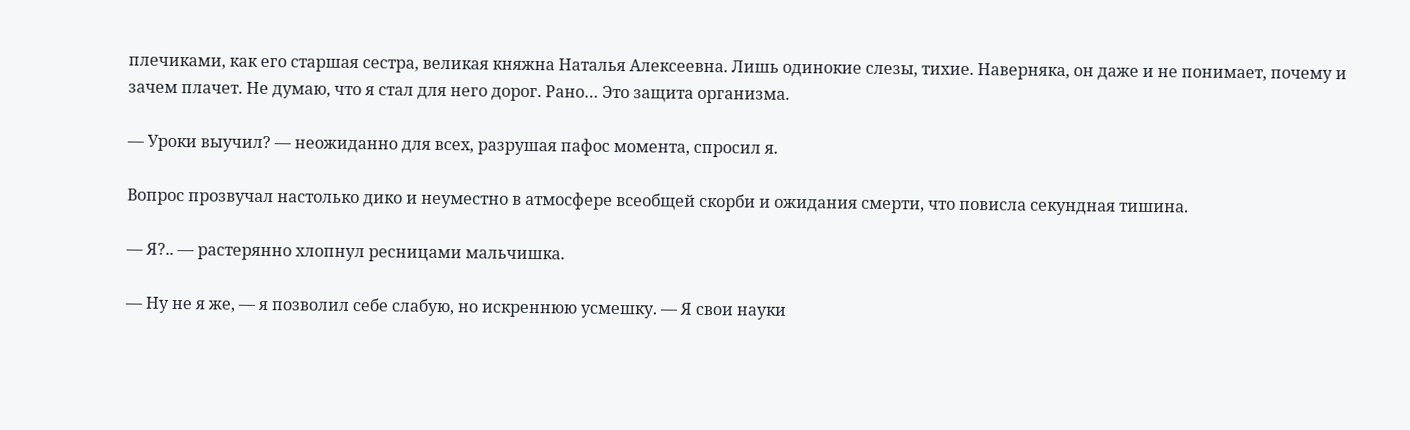плечиками, как его старшая сестра, великая княжна Наталья Алексеевна. Лишь одинокие слезы, тихие. Наверняка, он даже и не понимает, почему и зачем плачет. Не думаю, что я стал для него дорог. Рано… Это защита организма.

— Уроки выучил? — неожиданно для всех, разрушая пафос момента, спросил я.

Вопрос прозвучал настолько дико и неуместно в атмосфере всеобщей скорби и ожидания смерти, что повисла секундная тишина.

— Я?.. — растерянно хлопнул ресницами мальчишка.

— Ну не я же, — я позволил себе слабую, но искреннюю усмешку. — Я свои науки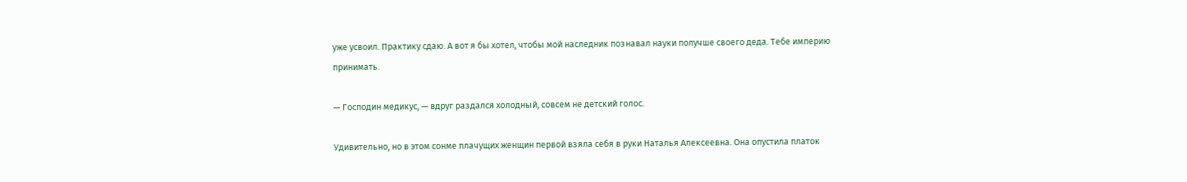уже усвоил. Практику сдаю. А вот я бы хотел, чтобы мой наследник познавал науки получше своего деда. Тебе империю принимать.

— Господин медикус, — вдруг раздался холодный, совсем не детский голос.

Удивительно, но в этом сонме плачущих женщин первой взяла себя в руки Наталья Алексеевна. Она опустила платок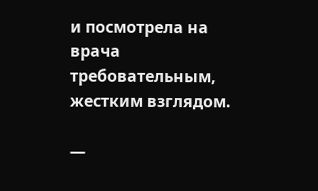и посмотрела на врача требовательным, жестким взглядом.

—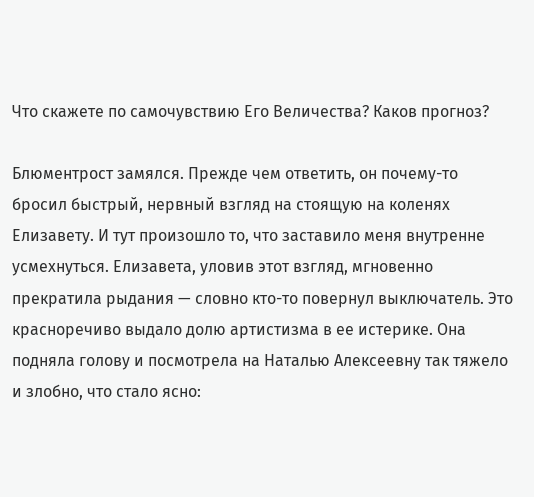Что скажете по самочувствию Его Величества? Каков прогноз?

Блюментрост замялся. Прежде чем ответить, он почему-то бросил быстрый, нервный взгляд на стоящую на коленях Елизавету. И тут произошло то, что заставило меня внутренне усмехнуться. Елизавета, уловив этот взгляд, мгновенно прекратила рыдания — словно кто-то повернул выключатель. Это красноречиво выдало долю артистизма в ее истерике. Она подняла голову и посмотрела на Наталью Алексеевну так тяжело и злобно, что стало ясно: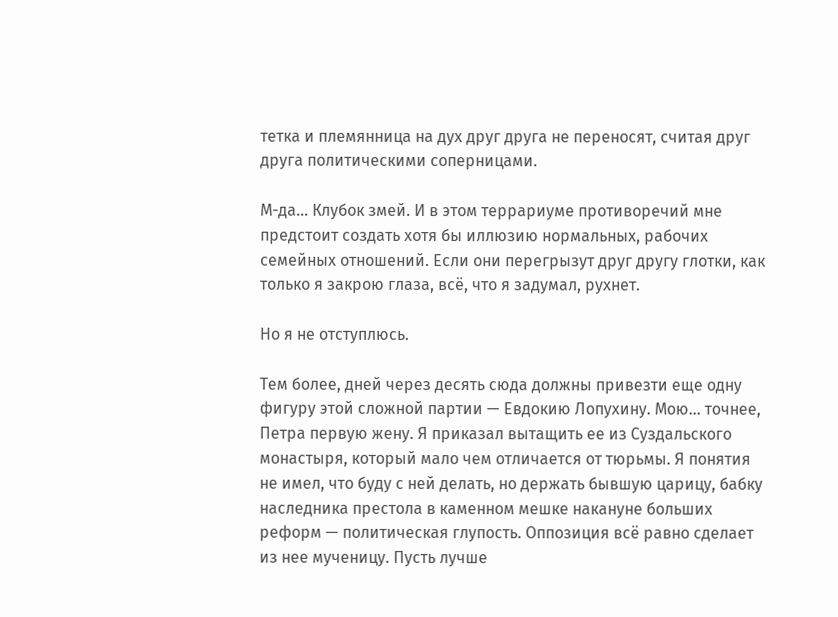тетка и племянница на дух друг друга не переносят, считая друг друга политическими соперницами.

М-да… Клубок змей. И в этом террариуме противоречий мне предстоит создать хотя бы иллюзию нормальных, рабочих семейных отношений. Если они перегрызут друг другу глотки, как только я закрою глаза, всё, что я задумал, рухнет.

Но я не отступлюсь.

Тем более, дней через десять сюда должны привезти еще одну фигуру этой сложной партии — Евдокию Лопухину. Мою… точнее, Петра первую жену. Я приказал вытащить ее из Суздальского монастыря, который мало чем отличается от тюрьмы. Я понятия не имел, что буду с ней делать, но держать бывшую царицу, бабку наследника престола в каменном мешке накануне больших реформ — политическая глупость. Оппозиция всё равно сделает из нее мученицу. Пусть лучше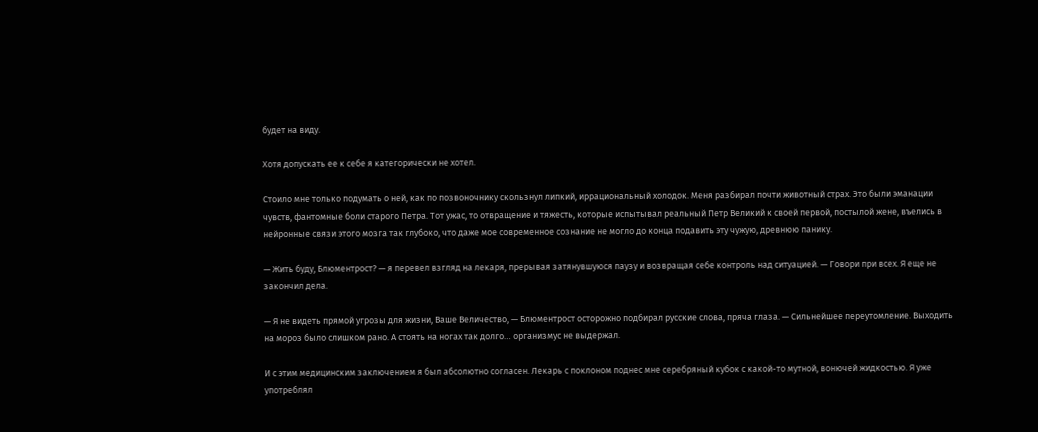будет на виду.

Хотя допускать ее к себе я категорически не хотел.

Стоило мне только подумать о ней, как по позвоночнику скользнул липкий, иррациональный холодок. Меня разбирал почти животный страх. Это были эманации чувств, фантомные боли старого Петра. Тот ужас, то отвращение и тяжесть, которые испытывал реальный Петр Великий к своей первой, постылой жене, въелись в нейронные связи этого мозга так глубоко, что даже мое современное сознание не могло до конца подавить эту чужую, древнюю панику.

— Жить буду, Блюментрост? — я перевел взгляд на лекаря, прерывая затянувшуюся паузу и возвращая себе контроль над ситуацией. — Говори при всех. Я еще не закончил дела.

— Я не видеть прямой угрозы для жизни, Ваше Величество, — Блюментрост осторожно подбирал русские слова, пряча глаза. — Сильнейшее переутомление. Выходить на мороз было слишком рано. А стоять на ногах так долго… организмус не выдержал.

И с этим медицинским заключением я был абсолютно согласен. Лекарь с поклоном поднес мне серебряный кубок с какой-то мутной, вонючей жидкостью. Я уже употреблял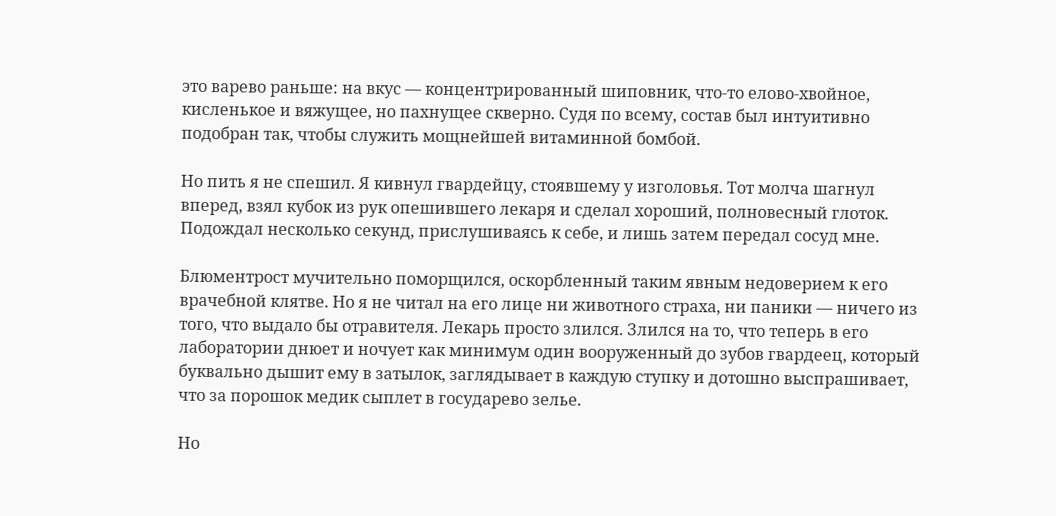это варево раньше: на вкус — концентрированный шиповник, что-то елово-хвойное, кисленькое и вяжущее, но пахнущее скверно. Судя по всему, состав был интуитивно подобран так, чтобы служить мощнейшей витаминной бомбой.

Но пить я не спешил. Я кивнул гвардейцу, стоявшему у изголовья. Тот молча шагнул вперед, взял кубок из рук опешившего лекаря и сделал хороший, полновесный глоток. Подождал несколько секунд, прислушиваясь к себе, и лишь затем передал сосуд мне.

Блюментрост мучительно поморщился, оскорбленный таким явным недоверием к его врачебной клятве. Но я не читал на его лице ни животного страха, ни паники — ничего из того, что выдало бы отравителя. Лекарь просто злился. Злился на то, что теперь в его лаборатории днюет и ночует как минимум один вооруженный до зубов гвардеец, который буквально дышит ему в затылок, заглядывает в каждую ступку и дотошно выспрашивает, что за порошок медик сыплет в государево зелье.

Но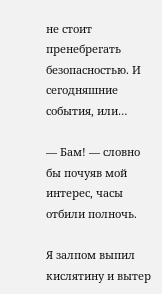не стоит пренебрегать безопасностью. И сегодняшние события, или…

— Бам! — словно бы почуяв мой интерес, часы отбили полночь.

Я залпом выпил кислятину и вытер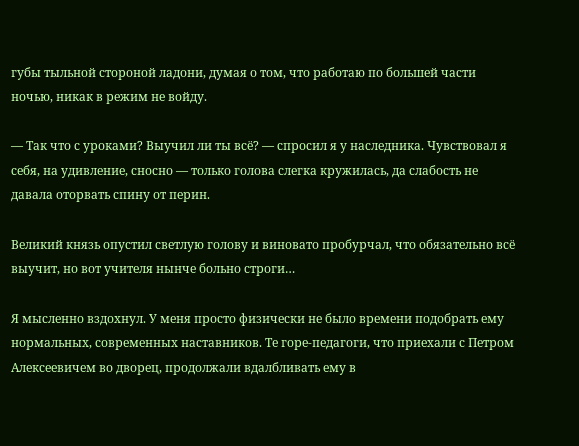губы тыльной стороной ладони, думая о том, что работаю по большей части ночью, никак в режим не войду.

— Так что с уроками? Выучил ли ты всё? — спросил я у наследника. Чувствовал я себя, на удивление, сносно — только голова слегка кружилась, да слабость не давала оторвать спину от перин.

Великий князь опустил светлую голову и виновато пробурчал, что обязательно всё выучит, но вот учителя нынче больно строги…

Я мысленно вздохнул. У меня просто физически не было времени подобрать ему нормальных, современных наставников. Те горе-педагоги, что приехали с Петром Алексеевичем во дворец, продолжали вдалбливать ему в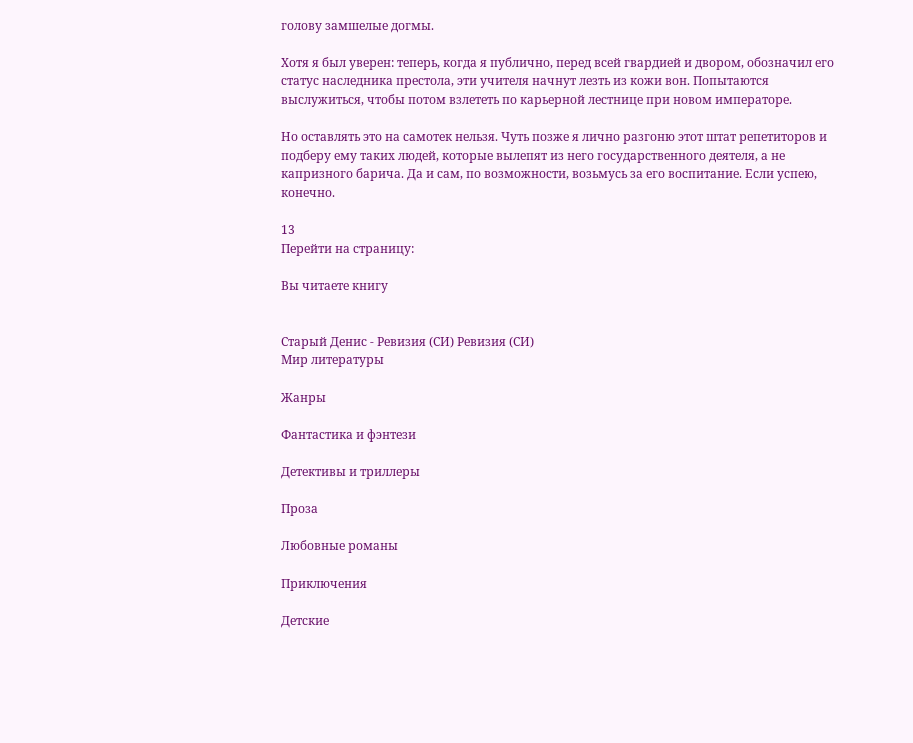голову замшелые догмы.

Хотя я был уверен: теперь, когда я публично, перед всей гвардией и двором, обозначил его статус наследника престола, эти учителя начнут лезть из кожи вон. Попытаются выслужиться, чтобы потом взлететь по карьерной лестнице при новом императоре.

Но оставлять это на самотек нельзя. Чуть позже я лично разгоню этот штат репетиторов и подберу ему таких людей, которые вылепят из него государственного деятеля, а не капризного барича. Да и сам, по возможности, возьмусь за его воспитание. Если успею, конечно.

13
Перейти на страницу:

Вы читаете книгу


Старый Денис - Ревизия (СИ) Ревизия (СИ)
Мир литературы

Жанры

Фантастика и фэнтези

Детективы и триллеры

Проза

Любовные романы

Приключения

Детские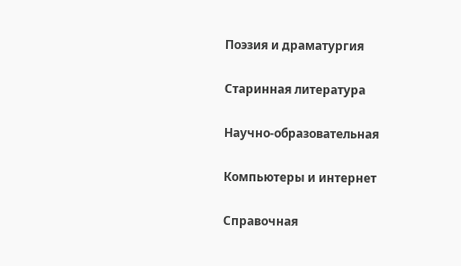Поэзия и драматургия

Старинная литература

Научно-образовательная

Компьютеры и интернет

Справочная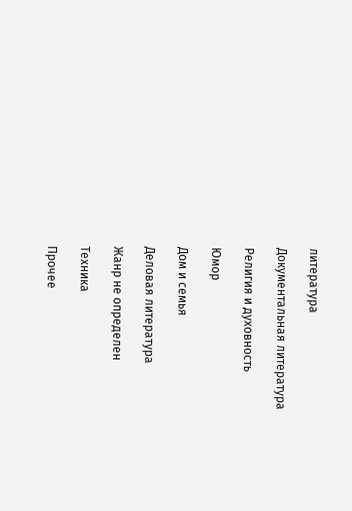литература

Документальная литература

Религия и духовность

Юмор

Дом и семья

Деловая литература

Жанр не определен

Техника

Прочее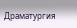Драматургия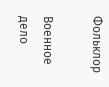Фольклор

Военное дело